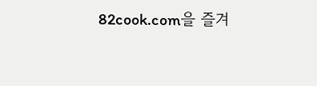82cook.com을 즐겨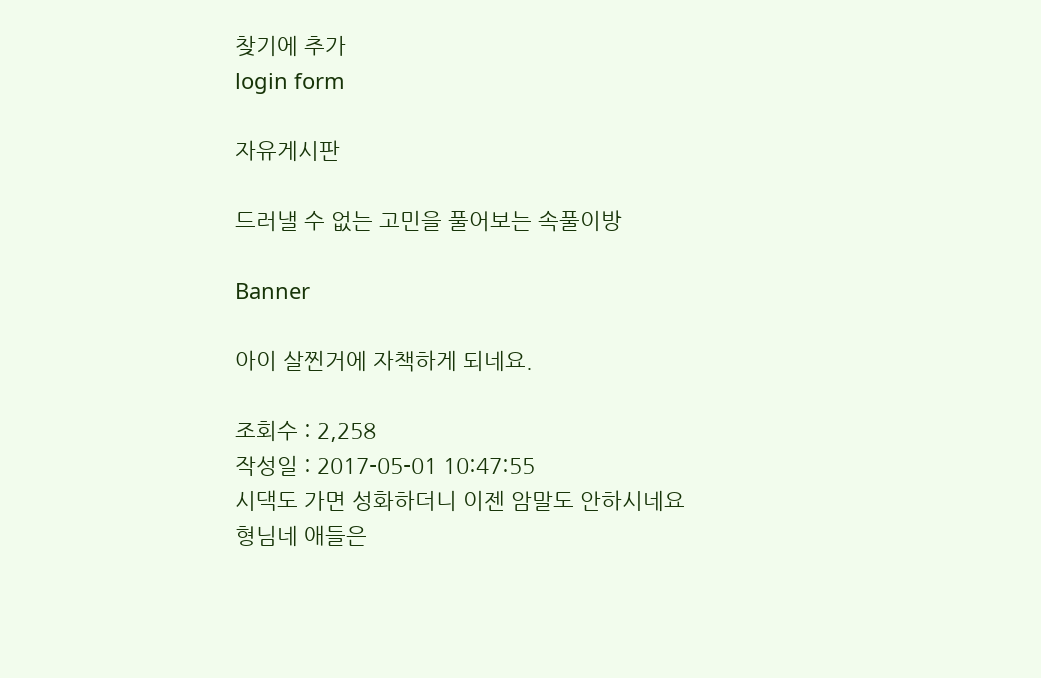찾기에 추가
login form

자유게시판

드러낼 수 없는 고민을 풀어보는 속풀이방

Banner

아이 살찐거에 자책하게 되네요.

조회수 : 2,258
작성일 : 2017-05-01 10:47:55
시댁도 가면 성화하더니 이젠 암말도 안하시네요
형님네 애들은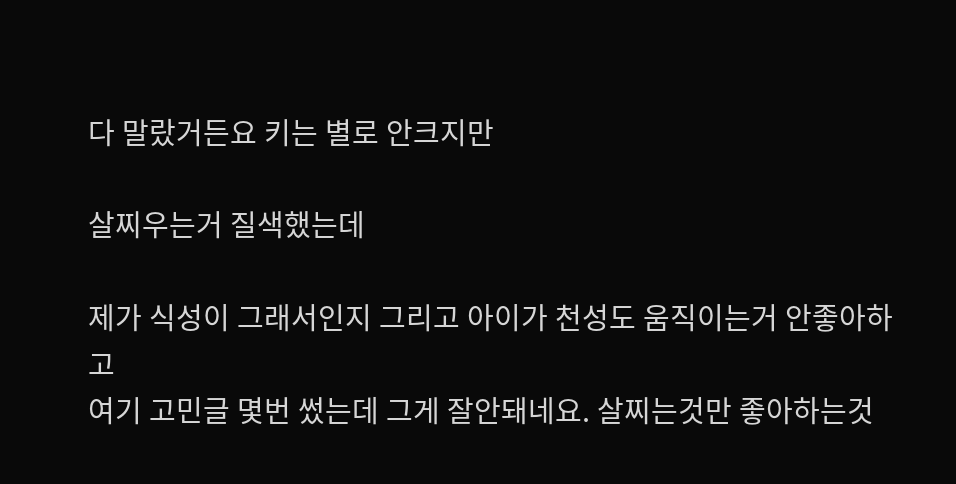다 말랐거든요 키는 별로 안크지만

살찌우는거 질색했는데

제가 식성이 그래서인지 그리고 아이가 천성도 움직이는거 안좋아하고
여기 고민글 몇번 썼는데 그게 잘안돼네요. 살찌는것만 좋아하는것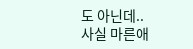도 아닌데..
사실 마른애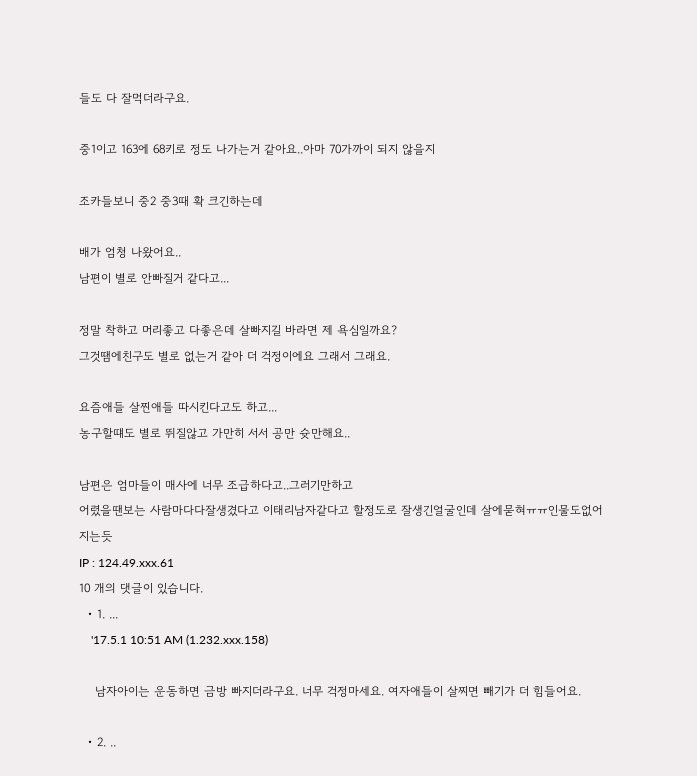들도 다 잘먹더라구요.

중1이고 163에 68키로 정도 나가는거 같아요..아마 70가까이 되지 않을지

조카들보니 중2 중3때 확 크긴하는데

배가 엄청 나왔어요..
남편이 별로 안빠질거 같다고...

정말 착하고 머리좋고 다좋은데 살빠지길 바라면 제 욕심일까요?
그것땜에친구도 별로 없는거 같아 더 걱정이에요 그래서 그래요.

요즘애들 살찐애들 따시킨다고도 하고...
농구할떄도 별로 뛰질않고 가만히 서서 공만 슛만해요..

남편은 엄마들이 매사에 너무 조급하다고..그러기만하고
어렸을땐보는 사람마다다잘생겼다고 이태리남자같다고 할정도로 잘생긴얼굴인데 살에묻혀ㅠㅠ인물도없어지는듯
IP : 124.49.xxx.61
10 개의 댓글이 있습니다.
  • 1. ...
    '17.5.1 10:51 AM (1.232.xxx.158)

    남자아이는 운동하면 금방 빠지더라구요. 너무 걱정마세요. 여자애들이 살찌면 빼기가 더 힘들어요.

  • 2. ..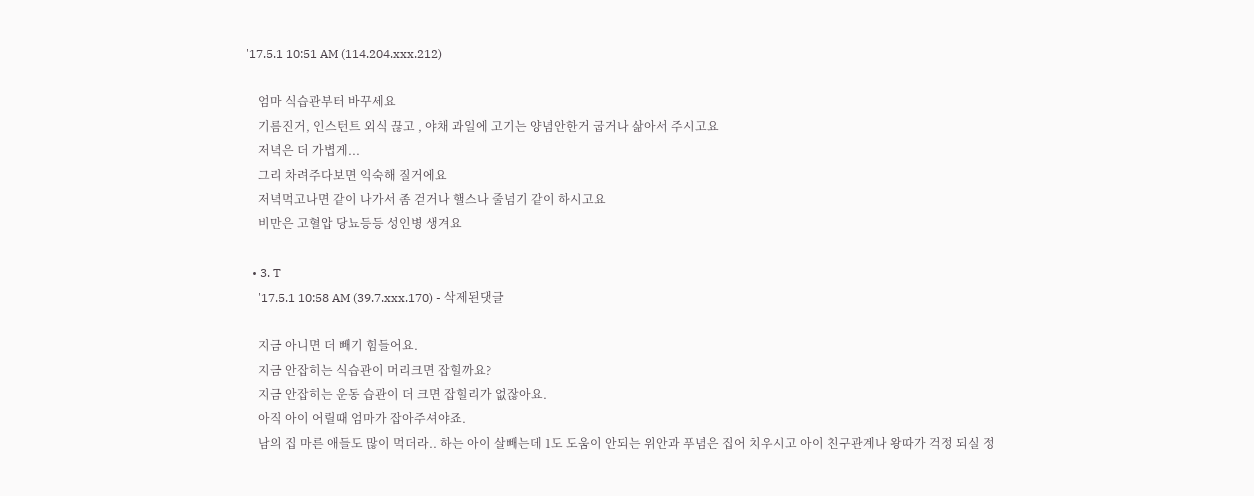'17.5.1 10:51 AM (114.204.xxx.212)

    엄마 식습관부터 바꾸세요
    기름진거, 인스턴트 외식 끊고 , 야채 과일에 고기는 양념안한거 굽거나 삶아서 주시고요
    저녁은 더 가볍게...
    그리 차려주다보면 익숙해 질거에요
    저녁먹고나면 같이 나가서 좀 걷거나 핼스나 줄넘기 같이 하시고요
    비만은 고혈압 당뇨등등 성인병 생겨요

  • 3. T
    '17.5.1 10:58 AM (39.7.xxx.170) - 삭제된댓글

    지금 아니면 더 빼기 힘들어요.
    지금 안잡히는 식습관이 머리크면 잡힐까요?
    지금 안잡히는 운동 습관이 더 크면 잡힐리가 없잖아요.
    아직 아이 어릴때 엄마가 잡아주셔야죠.
    남의 집 마른 애들도 많이 먹더라.. 하는 아이 살빼는데 1도 도움이 안되는 위안과 푸념은 집어 치우시고 아이 친구관계나 왕따가 걱정 되실 정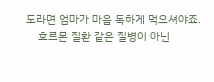도라면 엄마가 마음 독하게 먹으셔야죠.
    호르몬 질환 같은 질병이 아닌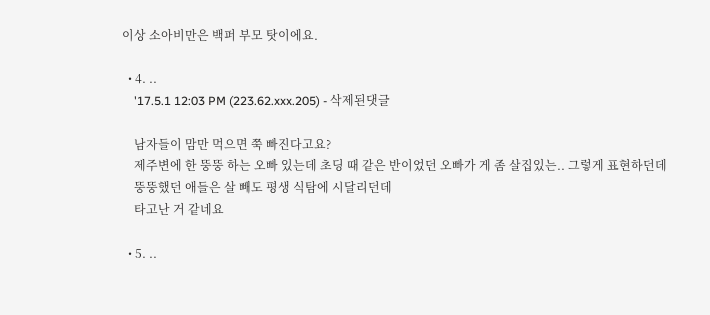이상 소아비만은 백퍼 부모 탓이에요.

  • 4. ..
    '17.5.1 12:03 PM (223.62.xxx.205) - 삭제된댓글

    남자들이 맘만 먹으면 쭉 빠진다고요?
    제주변에 한 뚱뚱 하는 오빠 있는데 초딩 때 같은 반이었던 오빠가 게 좀 살집있는.. 그렇게 표현하던데
    뚱뚱했던 애들은 살 빼도 평생 식탐에 시달리던데
    타고난 거 같네요

  • 5. ..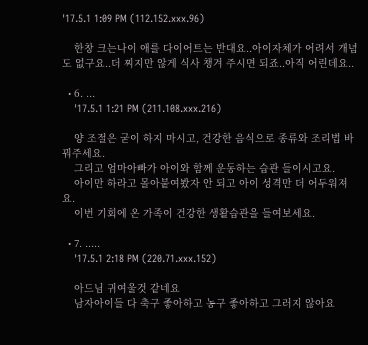'17.5.1 1:09 PM (112.152.xxx.96)

    한창 크는나이 애를 다이어트는 반대요..아이자체가 어려서 개념도 없구요..더 찌지만 않게 식사 챙겨 주시면 되죠..아직 어린데요..

  • 6. ...
    '17.5.1 1:21 PM (211.108.xxx.216)

    양 조절은 굳이 하지 마시고, 건강한 음식으로 종류와 조리법 바꿔주세요.
    그리고 엄마아빠가 아이와 함께 운동하는 습관 들이시고요.
    아이만 하라고 몰아붙여봤자 안 되고 아이 성격만 더 어두워져요.
    이번 기회에 온 가족이 건강한 생활습관을 들여보세요.

  • 7. .....
    '17.5.1 2:18 PM (220.71.xxx.152)

    아드님 귀여울것 같네요
    남자아이들 다 축구 좋아하고 농구 좋아하고 그러지 않아요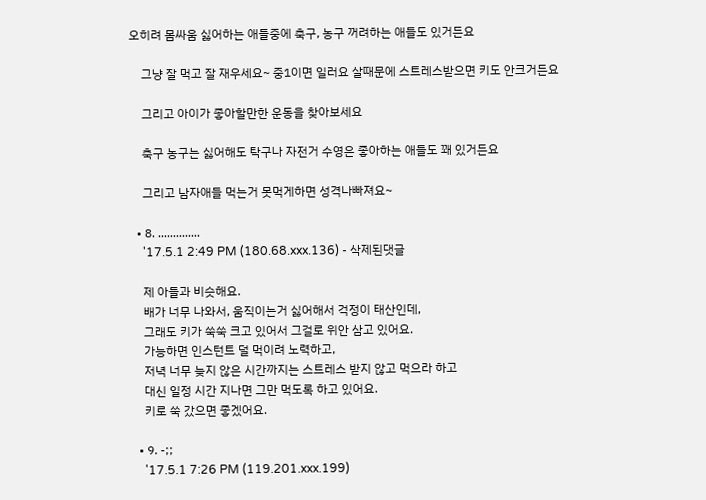오히려 몸싸움 싫어하는 애들중에 축구, 농구 꺼려하는 애들도 있거든요

    그냥 잘 먹고 잘 재우세요~ 중1이면 일러요 살때문에 스트레스받으면 키도 안크거든요

    그리고 아이가 좋아할만한 운동을 찾아보세요

    축구 농구는 싫어해도 탁구나 자전거 수영은 좋아하는 애들도 꽤 있거든요

    그리고 남자애들 먹는거 못먹게하면 성격나빠져요~

  • 8. ..............
    '17.5.1 2:49 PM (180.68.xxx.136) - 삭제된댓글

    제 아들과 비슷해요.
    배가 너무 나와서, 움직이는거 싫어해서 걱정이 태산인데,
    그래도 키가 쑥쑥 크고 있어서 그걸로 위안 삼고 있어요.
    가능하면 인스턴트 덜 먹이려 노력하고,
    저녁 너무 늦지 않은 시간까지는 스트레스 받지 않고 먹으라 하고
    대신 일정 시간 지나면 그만 먹도록 하고 있어요.
    키로 쑥 갔으면 좋겠어요.

  • 9. -;;
    '17.5.1 7:26 PM (119.201.xxx.199)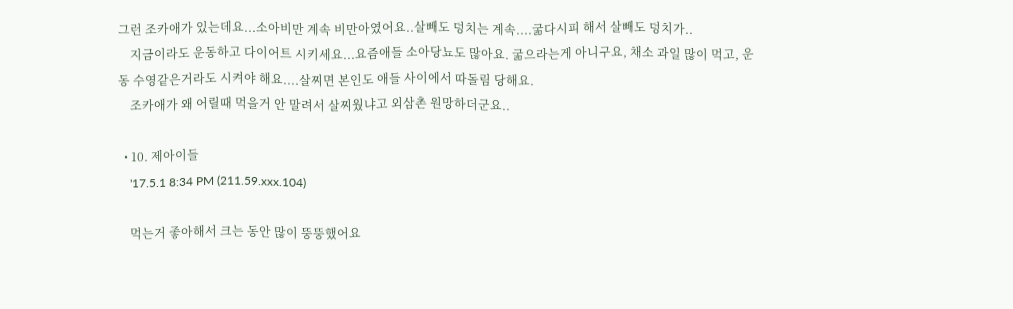그런 조카애가 있는데요...소아비만 계속 비만아였어요..살빼도 덩치는 계속....굶다시피 해서 살빼도 덩치가..
    지금이라도 운동하고 다이어트 시키세요...요즘애들 소아당뇨도 많아요. 굶으라는게 아니구요, 채소 과일 많이 먹고, 운동 수영같은거라도 시켜야 해요....살찌면 본인도 애들 사이에서 따돌림 당해요.
    조카애가 왜 어릴때 먹을거 안 말려서 살찌웠냐고 외삼촌 원망하더군요..

  • 10. 제아이들
    '17.5.1 8:34 PM (211.59.xxx.104)

    먹는거 좋아해서 크는 동안 많이 뚱뚱했어요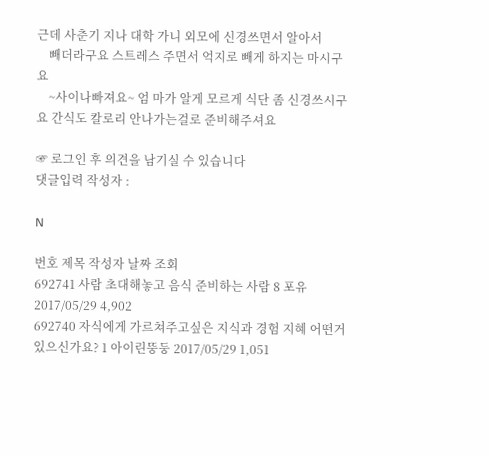근데 사춘기 지나 대학 가니 외모에 신경쓰면서 알아서
    빼더라구요 스트레스 주면서 억지로 빼게 하지는 마시구요
    ~사이나빠져요~ 엄 마가 알게 모르게 식단 좀 신경쓰시구요 간식도 칼로리 안나가는걸로 준비해주셔요

☞ 로그인 후 의견을 남기실 수 있습니다
댓글입력 작성자 :

N

번호 제목 작성자 날짜 조회
692741 사람 초대해놓고 음식 준비하는 사람 8 포유 2017/05/29 4,902
692740 자식에게 가르쳐주고싶은 지식과 경험 지혜 어떤거 있으신가요? 1 아이린뚱둥 2017/05/29 1,051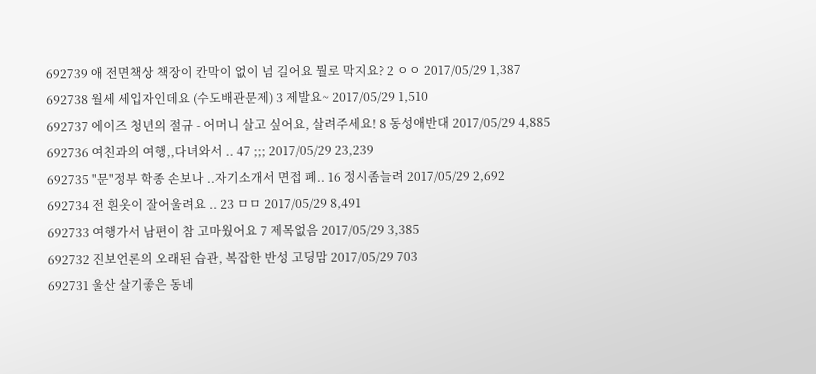692739 애 전면책상 책장이 칸막이 없이 넘 길어요 뭘로 막지요? 2 ㅇㅇ 2017/05/29 1,387
692738 월세 세입자인데요 (수도배관문제) 3 제발요~ 2017/05/29 1,510
692737 에이즈 청년의 절규 - 어머니 살고 싶어요, 살려주세요! 8 동성애반대 2017/05/29 4,885
692736 여친과의 여행,,다녀와서 .. 47 ;;; 2017/05/29 23,239
692735 "문"정부 학종 손보나 ..자기소개서 면접 폐.. 16 정시좀늘려 2017/05/29 2,692
692734 전 흰옷이 잘어울려요 .. 23 ㅁㅁ 2017/05/29 8,491
692733 여행가서 남편이 참 고마웠어요 7 제목없음 2017/05/29 3,385
692732 진보언론의 오래된 습관, 복잡한 반성 고딩맘 2017/05/29 703
692731 울산 살기좋은 동네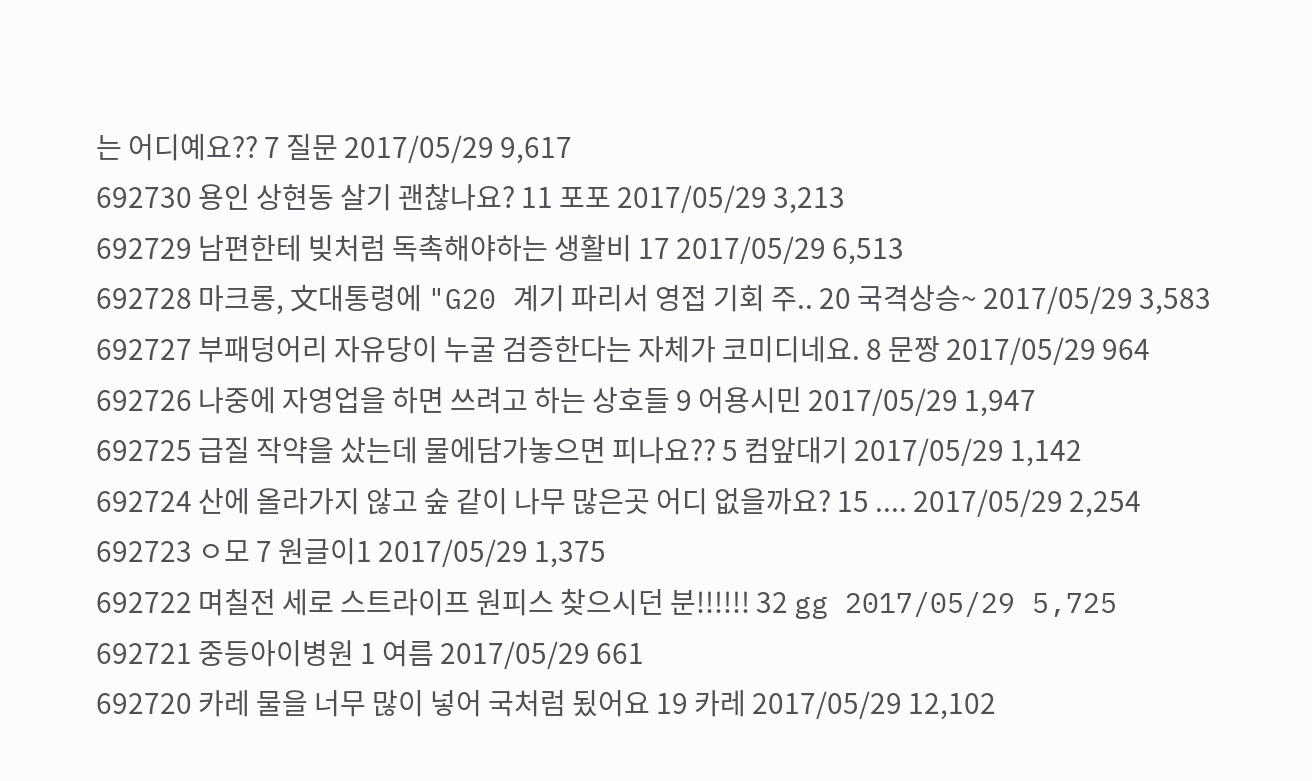는 어디예요?? 7 질문 2017/05/29 9,617
692730 용인 상현동 살기 괜찮나요? 11 포포 2017/05/29 3,213
692729 남편한테 빚처럼 독촉해야하는 생활비 17 2017/05/29 6,513
692728 마크롱, 文대통령에 "G20 계기 파리서 영접 기회 주.. 20 국격상승~ 2017/05/29 3,583
692727 부패덩어리 자유당이 누굴 검증한다는 자체가 코미디네요. 8 문짱 2017/05/29 964
692726 나중에 자영업을 하면 쓰려고 하는 상호들 9 어용시민 2017/05/29 1,947
692725 급질 작약을 샀는데 물에담가놓으면 피나요?? 5 컴앞대기 2017/05/29 1,142
692724 산에 올라가지 않고 숲 같이 나무 많은곳 어디 없을까요? 15 .... 2017/05/29 2,254
692723 ㅇ모 7 원글이1 2017/05/29 1,375
692722 며칠전 세로 스트라이프 원피스 찾으시던 분!!!!!! 32 gg 2017/05/29 5,725
692721 중등아이병원 1 여름 2017/05/29 661
692720 카레 물을 너무 많이 넣어 국처럼 됬어요 19 카레 2017/05/29 12,102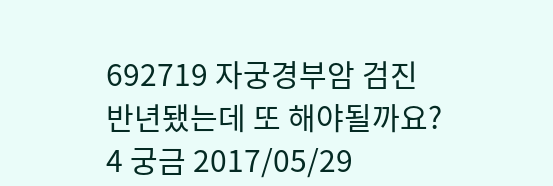692719 자궁경부암 검진 반년됐는데 또 해야될까요? 4 궁금 2017/05/29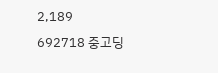2,189
692718 중고딩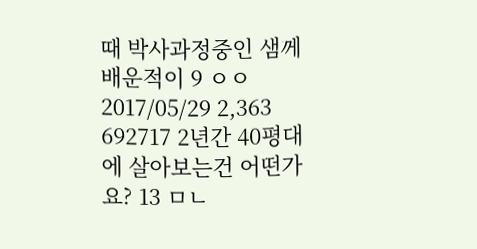때 박사과정중인 샘께 배운적이 9 ㅇㅇ 2017/05/29 2,363
692717 2년간 40평대에 살아보는건 어떤가요? 13 ㅁㄴ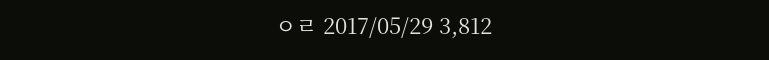ㅇㄹ 2017/05/29 3,812